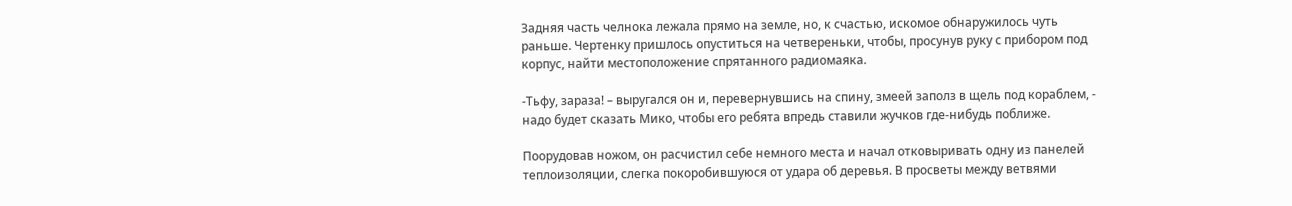Задняя часть челнока лежала прямо на земле, но, к счастью, искомое обнаружилось чуть раньше. Чертенку пришлось опуститься на четвереньки, чтобы, просунув руку с прибором под корпус, найти местоположение спрятанного радиомаяка.

-Тьфу, зараза! – выругался он и, перевернувшись на спину, змеей заполз в щель под кораблем, - надо будет сказать Мико, чтобы его ребята впредь ставили жучков где-нибудь поближе.

Поорудовав ножом, он расчистил себе немного места и начал отковыривать одну из панелей теплоизоляции, слегка покоробившуюся от удара об деревья. В просветы между ветвями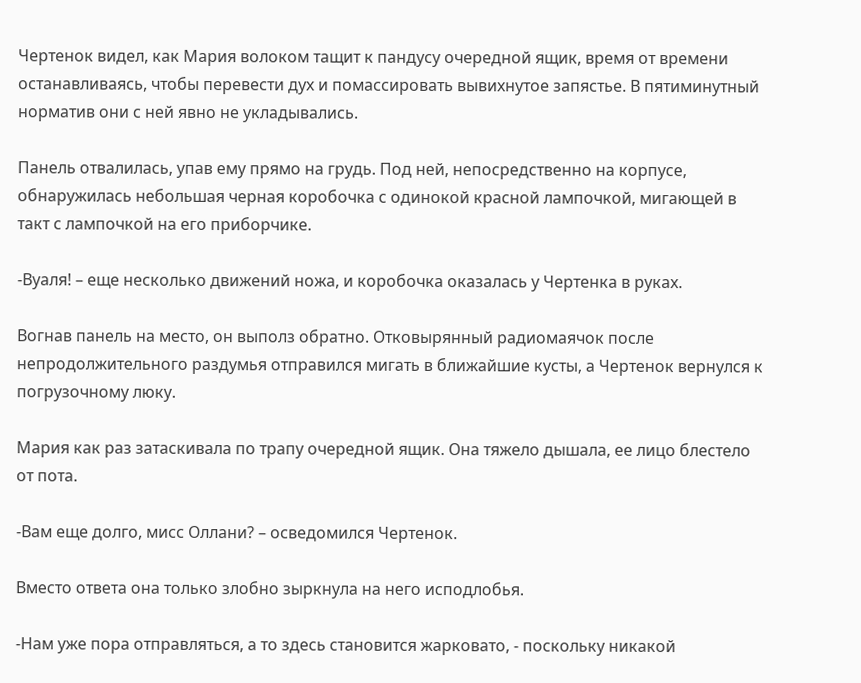Чертенок видел, как Мария волоком тащит к пандусу очередной ящик, время от времени останавливаясь, чтобы перевести дух и помассировать вывихнутое запястье. В пятиминутный норматив они с ней явно не укладывались.

Панель отвалилась, упав ему прямо на грудь. Под ней, непосредственно на корпусе, обнаружилась небольшая черная коробочка с одинокой красной лампочкой, мигающей в такт с лампочкой на его приборчике.

-Вуаля! – еще несколько движений ножа, и коробочка оказалась у Чертенка в руках.

Вогнав панель на место, он выполз обратно. Отковырянный радиомаячок после непродолжительного раздумья отправился мигать в ближайшие кусты, а Чертенок вернулся к погрузочному люку.

Мария как раз затаскивала по трапу очередной ящик. Она тяжело дышала, ее лицо блестело от пота.

-Вам еще долго, мисс Оллани? – осведомился Чертенок.

Вместо ответа она только злобно зыркнула на него исподлобья.

-Нам уже пора отправляться, а то здесь становится жарковато, - поскольку никакой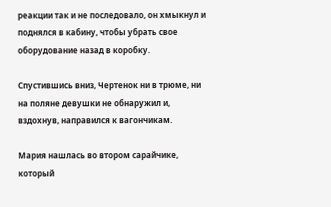реакции так и не последовало, он хмыкнул и поднялся в кабину, чтобы убрать свое оборудование назад в коробку.

Спустившись вниз, Чертенок ни в трюме, ни на поляне девушки не обнаружил и, вздохнув, направился к вагончикам.

Мария нашлась во втором сарайчике, который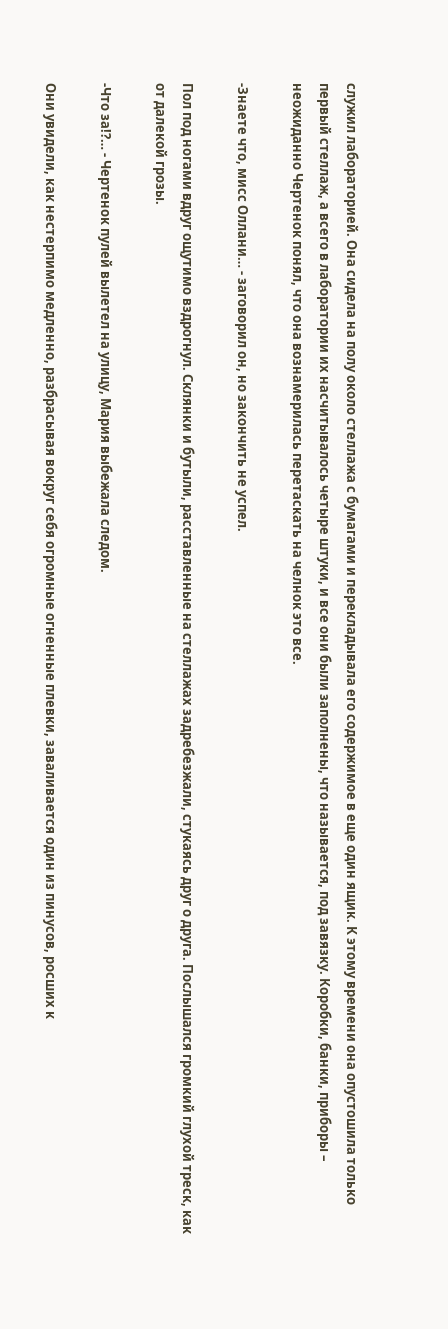служил лабораторией. Она сидела на полу около стеллажа с бумагами и перекладывала его содержимое в еще один ящик. К этому времени она опустошила только первый стеллаж, а всего в лаборатории их насчитывалось четыре штуки, и все они были заполнены, что называется, под завязку. Коробки, банки, приборы – неожиданно Чертенок понял, что она вознамерилась перетаскать на челнок это все.

-Знаете что, мисс Оллани… - заговорил он, но закончить не успел.

Пол под ногами вдруг ощутимо вздрогнул. Склянки и бутыли, расставленные на стеллажах задребезжали, стукаясь друг о друга. Послышался громкий глухой треск, как от далекой грозы.

-Что за!?… - Чертенок пулей вылетел на улицу, Мария выбежала следом.

Они увидели, как нестерпимо медленно, разбрасывая вокруг себя огромные огненные плевки, заваливается один из пинусов, росших к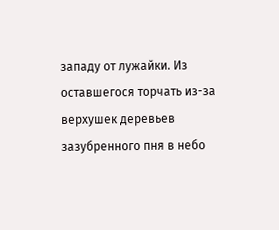западу от лужайки. Из оставшегося торчать из-за верхушек деревьев зазубренного пня в небо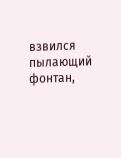взвился пылающий фонтан,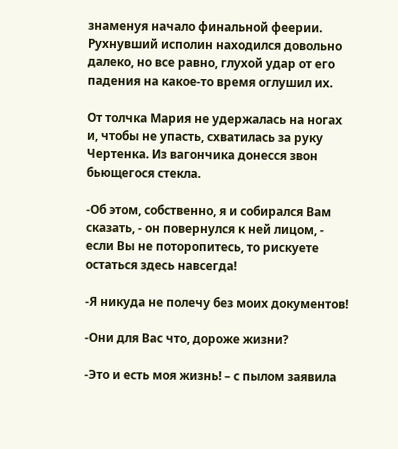знаменуя начало финальной феерии. Рухнувший исполин находился довольно далеко, но все равно, глухой удар от его падения на какое-то время оглушил их.

От толчка Мария не удержалась на ногах и, чтобы не упасть, схватилась за руку Чертенка. Из вагончика донесся звон бьющегося стекла.

-Об этом, собственно, я и собирался Вам сказать, - он повернулся к ней лицом, - если Вы не поторопитесь, то рискуете остаться здесь навсегда!

-Я никуда не полечу без моих документов!

-Они для Вас что, дороже жизни?

-Это и есть моя жизнь! – с пылом заявила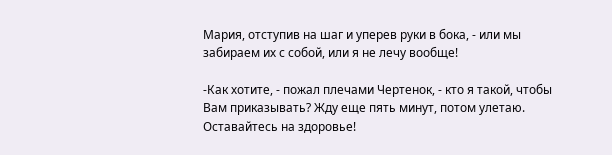Мария, отступив на шаг и уперев руки в бока, - или мы забираем их с собой, или я не лечу вообще!

-Как хотите, - пожал плечами Чертенок, - кто я такой, чтобы Вам приказывать? Жду еще пять минут, потом улетаю. Оставайтесь на здоровье!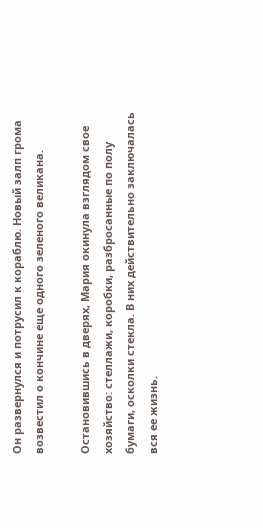Он развернулся и потрусил к кораблю. Новый залп грома возвестил о кончине еще одного зеленого великана.

Остановившись в дверях, Мария окинула взглядом свое хозяйство: стеллажи, коробки, разбросанные по полу бумаги, осколки стекла. В них действительно заключалась вся ее жизнь.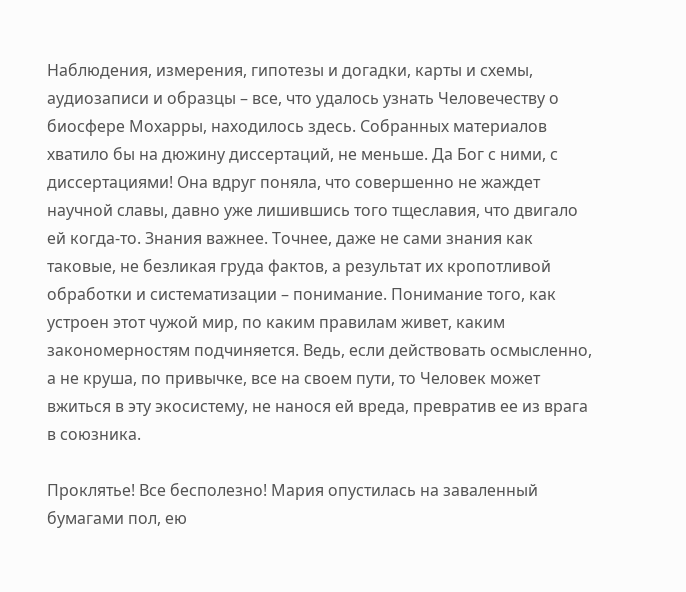Наблюдения, измерения, гипотезы и догадки, карты и схемы, аудиозаписи и образцы – все, что удалось узнать Человечеству о биосфере Мохарры, находилось здесь. Собранных материалов хватило бы на дюжину диссертаций, не меньше. Да Бог с ними, с диссертациями! Она вдруг поняла, что совершенно не жаждет научной славы, давно уже лишившись того тщеславия, что двигало ей когда-то. Знания важнее. Точнее, даже не сами знания как таковые, не безликая груда фактов, а результат их кропотливой обработки и систематизации – понимание. Понимание того, как устроен этот чужой мир, по каким правилам живет, каким закономерностям подчиняется. Ведь, если действовать осмысленно, а не круша, по привычке, все на своем пути, то Человек может вжиться в эту экосистему, не нанося ей вреда, превратив ее из врага в союзника.

Проклятье! Все бесполезно! Мария опустилась на заваленный бумагами пол, ею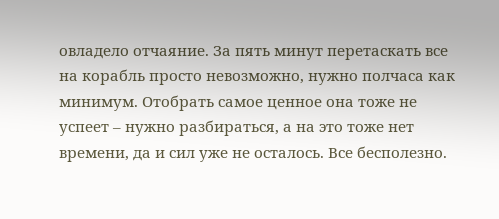овладело отчаяние. За пять минут перетаскать все на корабль просто невозможно, нужно полчаса как минимум. Отобрать самое ценное она тоже не успеет – нужно разбираться, а на это тоже нет времени, да и сил уже не осталось. Все бесполезно.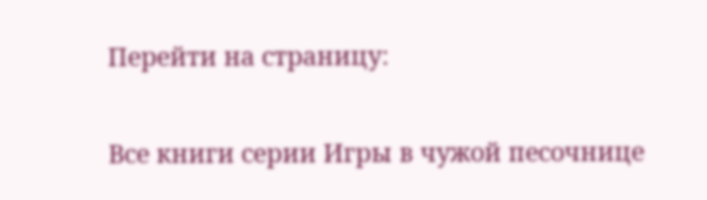Перейти на страницу:

Все книги серии Игры в чужой песочнице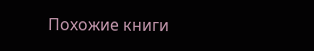Похожие книги